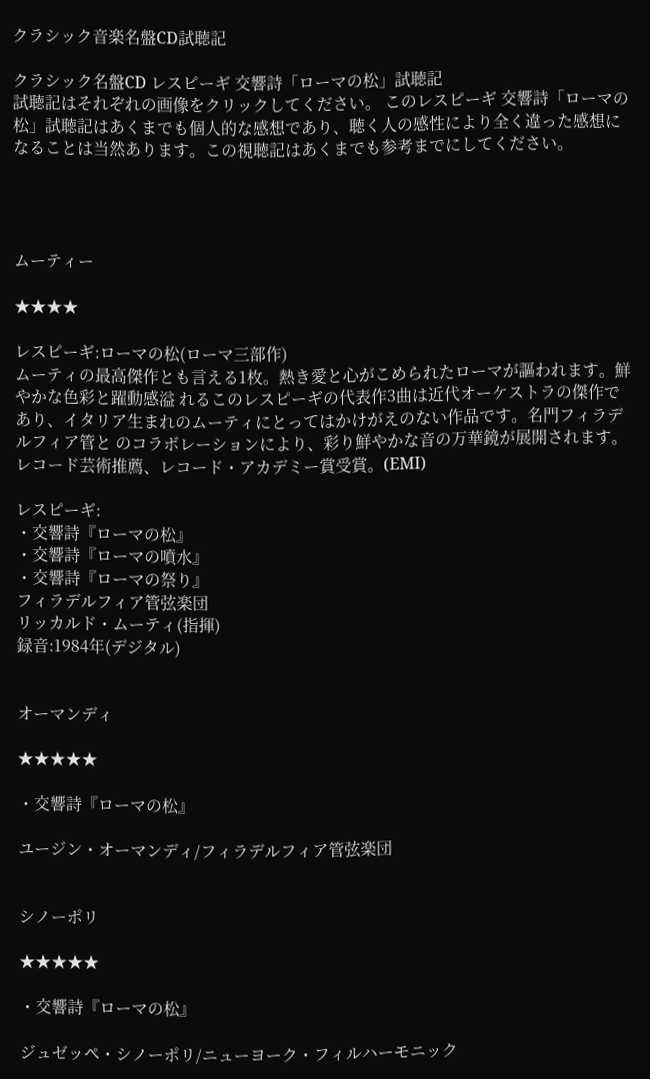クラシック音楽名盤CD試聴記

クラシック名盤CD レスピーギ 交響詩「ローマの松」試聴記
試聴記はそれぞれの画像をクリックしてください。 このレスピーギ 交響詩「ローマの松」試聴記はあくまでも個人的な感想であり、聴く人の感性により全く違った感想になることは当然あります。この視聴記はあくまでも参考までにしてください。




ムーティー

★★★★

レスピーギ:ローマの松(ローマ三部作)
ムーティの最高傑作とも言える1枚。熱き愛と心がこめられたローマが謳われます。鮮やかな色彩と躍動感溢 れるこのレスピーギの代表作3曲は近代オーケストラの傑作であり、イタリア生まれのムーティにとってはかけがえのない作品です。名門フィラデルフィア管と のコラボレーションにより、彩り鮮やかな音の万華鏡が展開されます。レコード芸術推薦、レコード・アカデミー賞受賞。(EMI)

レスピーギ:
・交響詩『ローマの松』
・交響詩『ローマの噴水』
・交響詩『ローマの祭り』
フィラデルフィア管弦楽団
リッカルド・ムーティ(指揮)
録音:1984年(デジタル)


オーマンディ

★★★★★

・交響詩『ローマの松』

ユージン・オーマンディ/フィラデルフィア管弦楽団


シノーポリ

★★★★★

・交響詩『ローマの松』

ジュゼッペ・シノーポリ/ニューヨーク・フィルハーモニック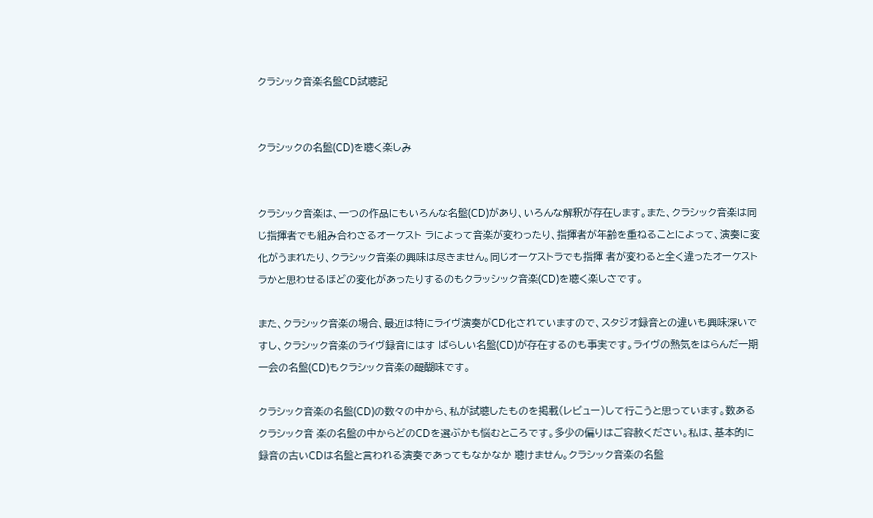クラシック音楽名盤CD試聴記


クラシックの名盤(CD)を聴く楽しみ


クラシック音楽は、一つの作品にもいろんな名盤(CD)があり、いろんな解釈が存在します。また、クラシック音楽は同じ指揮者でも組み合わさるオーケスト ラによって音楽が変わったり、指揮者が年齢を重ねることによって、演奏に変化がうまれたり、クラシック音楽の興味は尽きません。同じオーケストラでも指揮 者が変わると全く違ったオーケストラかと思わせるほどの変化があったりするのもクラッシック音楽(CD)を聴く楽しさです。

また、クラシック音楽の場合、最近は特にライヴ演奏がCD化されていますので、スタジオ録音との違いも興味深いですし、クラシック音楽のライヴ録音にはす ばらしい名盤(CD)が存在するのも事実です。ライヴの熱気をはらんだ一期一会の名盤(CD)もクラシック音楽の醍醐味です。

クラシック音楽の名盤(CD)の数々の中から、私が試聴したものを掲載(レビュー)して行こうと思っています。数あるクラシック音 楽の名盤の中からどのCDを選ぶかも悩むところです。多少の偏りはご容赦ください。私は、基本的に録音の古いCDは名盤と言われる演奏であってもなかなか 聴けません。クラシック音楽の名盤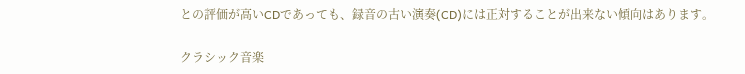との評価が高いCDであっても、録音の古い演奏(CD)には正対することが出来ない傾向はあります。

クラシック音楽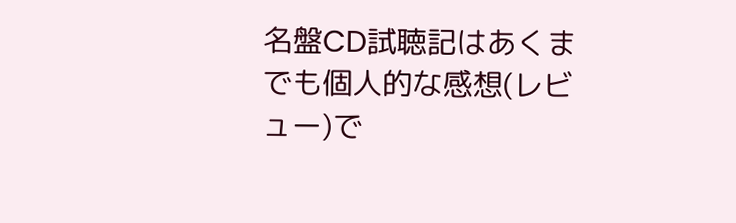名盤CD試聴記はあくまでも個人的な感想(レビュー)で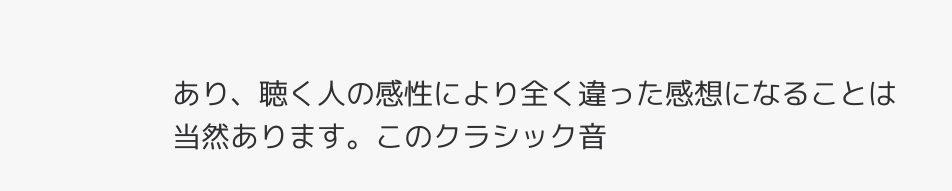あり、聴く人の感性により全く違った感想になることは当然あります。このクラシック音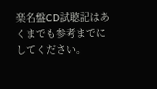楽名盤CD試聴記はあくまでも参考までにしてください。